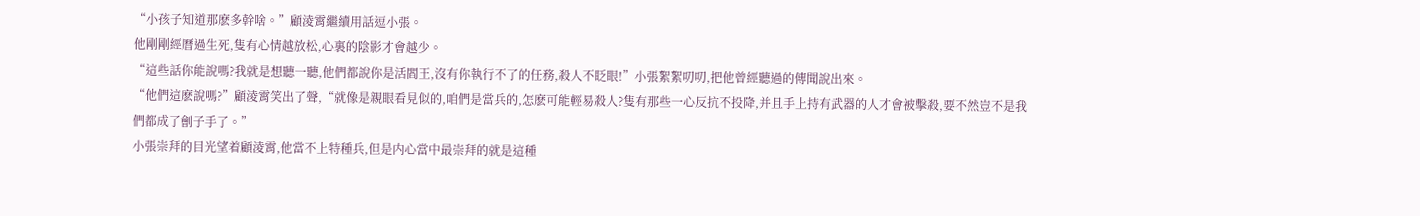“小孩子知道那麽多幹啥。”顧淩霄繼續用話逗小張。
他剛剛經曆過生死,隻有心情越放松,心裏的陰影才會越少。
“這些話你能說嗎?我就是想聽一聽,他們都說你是活閻王,沒有你執行不了的任務,殺人不眨眼!”小張絮絮叨叨,把他曾經聽過的傳聞說出來。
“他們這麽說嗎?”顧淩霄笑出了聲,“就像是親眼看見似的,咱們是當兵的,怎麽可能輕易殺人?隻有那些一心反抗不投降,并且手上持有武器的人才會被擊殺,要不然豈不是我們都成了劊子手了。”
小張崇拜的目光望着顧淩霄,他當不上特種兵,但是内心當中最崇拜的就是這種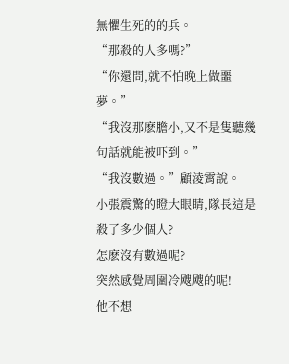無懼生死的的兵。
“那殺的人多嗎?”
“你還問,就不怕晚上做噩夢。”
“我沒那麽膽小,又不是隻聽幾句話就能被吓到。”
“我沒數過。”顧淩霄說。
小張震驚的瞪大眼睛,隊長這是殺了多少個人?
怎麽沒有數過呢?
突然感覺周圍冷飕飕的呢!
他不想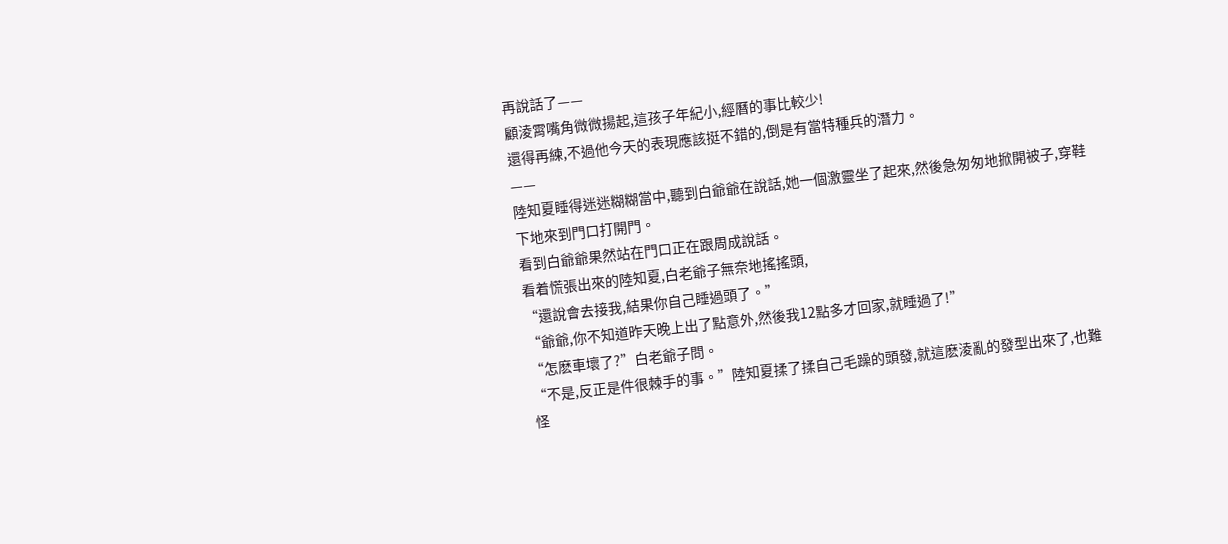再說話了——
顧淩霄嘴角微微揚起,這孩子年紀小,經曆的事比較少!
還得再練,不過他今天的表現應該挺不錯的,倒是有當特種兵的潛力。
——
陸知夏睡得迷迷糊糊當中,聽到白爺爺在說話,她一個激靈坐了起來,然後急匆匆地掀開被子,穿鞋下地來到門口打開門。
看到白爺爺果然站在門口正在跟周成說話。
看着慌張出來的陸知夏,白老爺子無奈地搖搖頭,
“還說會去接我,結果你自己睡過頭了。”
“爺爺,你不知道昨天晚上出了點意外,然後我12點多才回家,就睡過了!”
“怎麽車壞了?”白老爺子問。
“不是,反正是件很棘手的事。”陸知夏揉了揉自己毛躁的頭發,就這麽淩亂的發型出來了,也難怪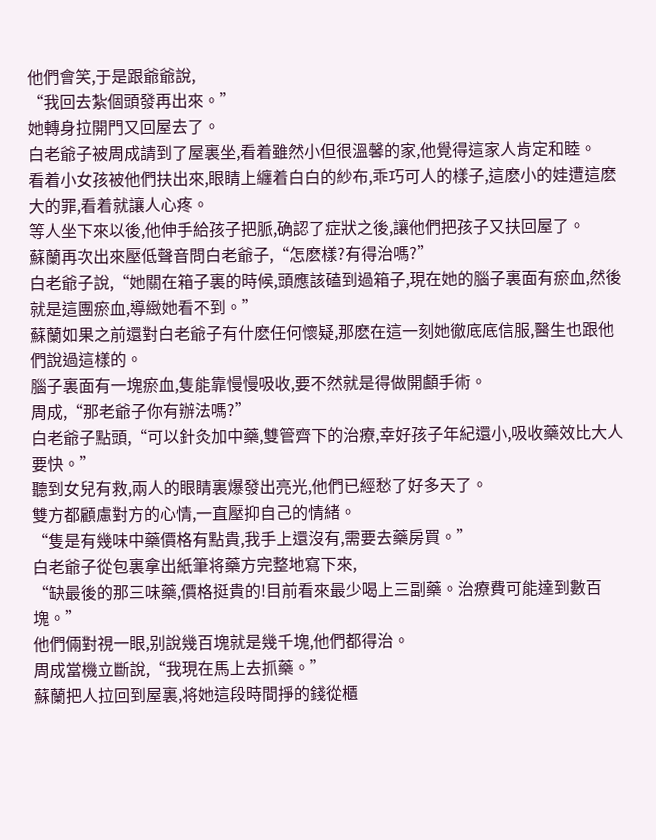他們會笑,于是跟爺爺說,
“我回去紮個頭發再出來。”
她轉身拉開門又回屋去了。
白老爺子被周成請到了屋裏坐,看着雖然小但很溫馨的家,他覺得這家人肯定和睦。
看着小女孩被他們扶出來,眼睛上纏着白白的紗布,乖巧可人的樣子,這麽小的娃遭這麽大的罪,看着就讓人心疼。
等人坐下來以後,他伸手給孩子把脈,确認了症狀之後,讓他們把孩子又扶回屋了。
蘇蘭再次出來壓低聲音問白老爺子,“怎麽樣?有得治嗎?”
白老爺子說,“她關在箱子裏的時候,頭應該磕到過箱子,現在她的腦子裏面有瘀血,然後就是這團瘀血,導緻她看不到。”
蘇蘭如果之前還對白老爺子有什麽任何懷疑,那麽在這一刻她徹底底信服,醫生也跟他們說過這樣的。
腦子裏面有一塊瘀血,隻能靠慢慢吸收,要不然就是得做開顱手術。
周成,“那老爺子你有辦法嗎?”
白老爺子點頭,“可以針灸加中藥,雙管齊下的治療,幸好孩子年紀還小,吸收藥效比大人要快。”
聽到女兒有救,兩人的眼睛裏爆發出亮光,他們已經愁了好多天了。
雙方都顧慮對方的心情,一直壓抑自己的情緒。
“隻是有幾味中藥價格有點貴,我手上還沒有,需要去藥房買。”
白老爺子從包裏拿出紙筆将藥方完整地寫下來,
“缺最後的那三味藥,價格挺貴的!目前看來最少喝上三副藥。治療費可能達到數百塊。”
他們倆對視一眼,别說幾百塊就是幾千塊,他們都得治。
周成當機立斷說,“我現在馬上去抓藥。”
蘇蘭把人拉回到屋裏,将她這段時間掙的錢從櫃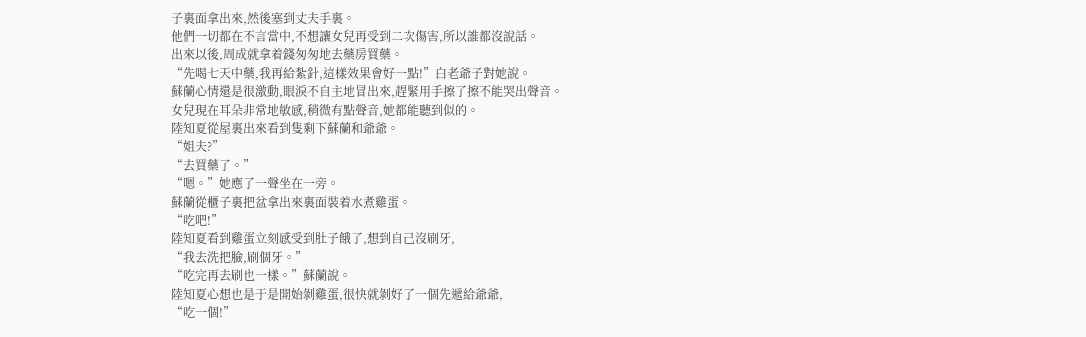子裏面拿出來,然後塞到丈夫手裏。
他們一切都在不言當中,不想讓女兒再受到二次傷害,所以誰都沒說話。
出來以後,周成就拿着錢匆匆地去藥房買藥。
“先喝七天中藥,我再給紮針,這樣效果會好一點!”白老爺子對她說。
蘇蘭心情還是很激動,眼淚不自主地冒出來,趕緊用手擦了擦不能哭出聲音。
女兒現在耳朵非常地敏感,稍微有點聲音,她都能聽到似的。
陸知夏從屋裏出來看到隻剩下蘇蘭和爺爺。
“姐夫?”
“去買藥了。”
“嗯。”她應了一聲坐在一旁。
蘇蘭從櫃子裏把盆拿出來裏面裝着水煮雞蛋。
“吃吧!”
陸知夏看到雞蛋立刻感受到肚子餓了,想到自己沒刷牙,
“我去洗把臉,刷個牙。”
“吃完再去刷也一樣。”蘇蘭說。
陸知夏心想也是于是開始剝雞蛋,很快就剝好了一個先遞給爺爺,
“吃一個!”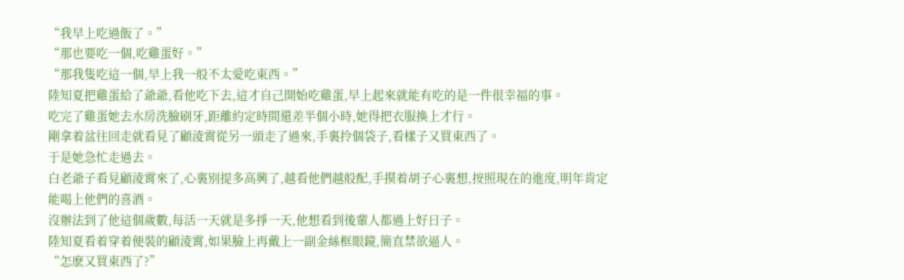“我早上吃過飯了。”
“那也要吃一個,吃雞蛋好。”
“那我隻吃這一個,早上我一般不太愛吃東西。”
陸知夏把雞蛋給了爺爺,看他吃下去,這才自己開始吃雞蛋,早上起來就能有吃的是一件很幸福的事。
吃完了雞蛋她去水房洗臉刷牙,距離約定時間還差半個小時,她得把衣服換上才行。
剛拿着盆往回走就看見了顧淩霄從另一頭走了過來,手裏拎個袋子,看樣子又買東西了。
于是她急忙走過去。
白老爺子看見顧淩霄來了,心裏别提多高興了,越看他們越般配,手摸着胡子心裏想,按照現在的進度,明年肯定能喝上他們的喜酒。
沒辦法到了他這個歲數,每活一天就是多掙一天,他想看到後輩人都過上好日子。
陸知夏看着穿着便裝的顧淩霄,如果臉上再戴上一副金絲框眼鏡,簡直禁欲逼人。
“怎麽又買東西了?”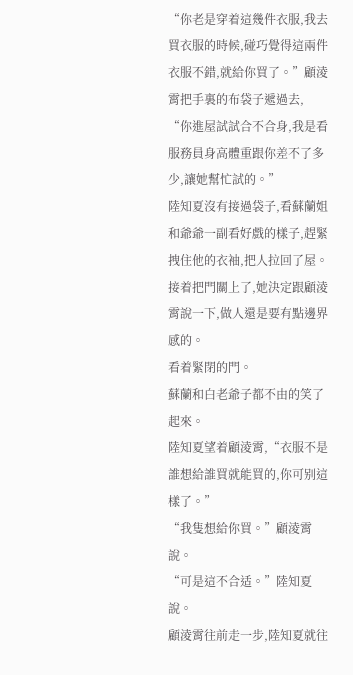“你老是穿着這幾件衣服,我去買衣服的時候,碰巧覺得這兩件衣服不錯,就給你買了。”顧淩霄把手裏的布袋子遞過去,
“你進屋試試合不合身,我是看服務員身高體重跟你差不了多少,讓她幫忙試的。”
陸知夏沒有接過袋子,看蘇蘭姐和爺爺一副看好戲的樣子,趕緊拽住他的衣袖,把人拉回了屋。
接着把門關上了,她決定跟顧淩霄說一下,做人還是要有點邊界感的。
看着緊閉的門。
蘇蘭和白老爺子都不由的笑了起來。
陸知夏望着顧淩霄,“衣服不是誰想給誰買就能買的,你可别這樣了。”
“我隻想給你買。”顧淩霄說。
“可是這不合适。”陸知夏說。
顧淩霄往前走一步,陸知夏就往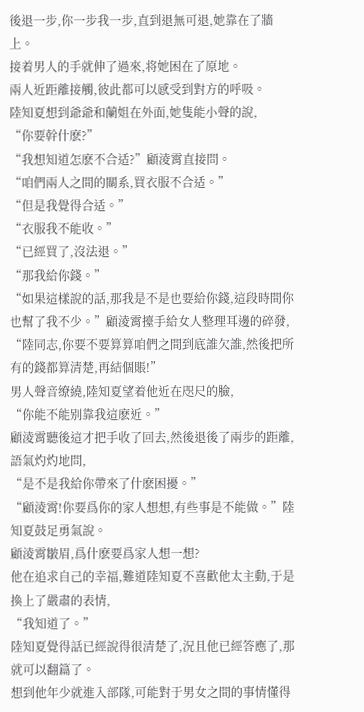後退一步,你一步我一步,直到退無可退,她靠在了牆上。
接着男人的手就伸了過來,将她困在了原地。
兩人近距離接觸,彼此都可以感受到對方的呼吸。
陸知夏想到爺爺和蘭姐在外面,她隻能小聲的說,
“你要幹什麽?”
“我想知道怎麽不合适?”顧淩霄直接問。
“咱們兩人之間的關系,買衣服不合适。”
“但是我覺得合适。”
“衣服我不能收。”
“已經買了,沒法退。”
“那我給你錢。”
“如果這樣說的話,那我是不是也要給你錢,這段時間你也幫了我不少。”顧淩霄擡手給女人整理耳邊的碎發,
“陸同志,你要不要算算咱們之間到底誰欠誰,然後把所有的錢都算清楚,再結個賬!”
男人聲音缭繞,陸知夏望着他近在咫尺的臉,
“你能不能别靠我這麽近。”
顧淩霄聽後這才把手收了回去,然後退後了兩步的距離,語氣灼灼地問,
“是不是我給你帶來了什麽困擾。”
“顧淩霄!你要爲你的家人想想,有些事是不能做。”陸知夏鼓足勇氣說。
顧淩霄皺眉,爲什麽要爲家人想一想?
他在追求自己的幸福,難道陸知夏不喜歡他太主動,于是換上了嚴肅的表情,
“我知道了。”
陸知夏覺得話已經說得很清楚了,況且他已經答應了,那就可以翻篇了。
想到他年少就進入部隊,可能對于男女之間的事情懂得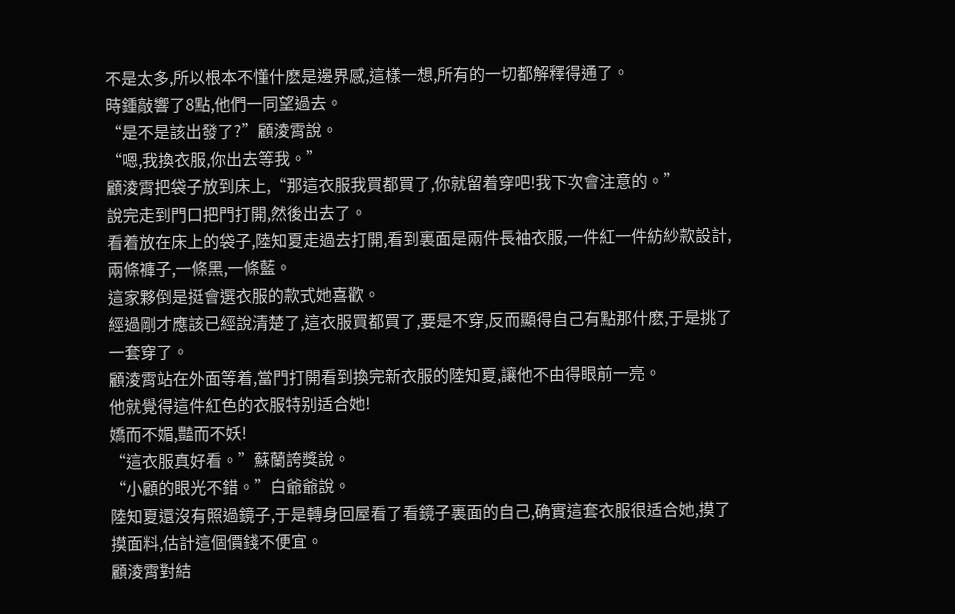不是太多,所以根本不懂什麽是邊界感,這樣一想,所有的一切都解釋得通了。
時鍾敲響了8點,他們一同望過去。
“是不是該出發了?”顧淩霄說。
“嗯,我換衣服,你出去等我。”
顧淩霄把袋子放到床上,“那這衣服我買都買了,你就留着穿吧!我下次會注意的。”
說完走到門口把門打開,然後出去了。
看着放在床上的袋子,陸知夏走過去打開,看到裏面是兩件長袖衣服,一件紅一件紡紗款設計,兩條褲子,一條黑,一條藍。
這家夥倒是挺會選衣服的款式她喜歡。
經過剛才應該已經說清楚了,這衣服買都買了,要是不穿,反而顯得自己有點那什麽,于是挑了一套穿了。
顧淩霄站在外面等着,當門打開看到換完新衣服的陸知夏,讓他不由得眼前一亮。
他就覺得這件紅色的衣服特别适合她!
嬌而不媚,豔而不妖!
“這衣服真好看。”蘇蘭誇獎說。
“小顧的眼光不錯。”白爺爺說。
陸知夏還沒有照過鏡子,于是轉身回屋看了看鏡子裏面的自己,确實這套衣服很适合她,摸了摸面料,估計這個價錢不便宜。
顧淩霄對結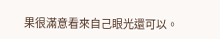果很滿意看來自己眼光還可以。